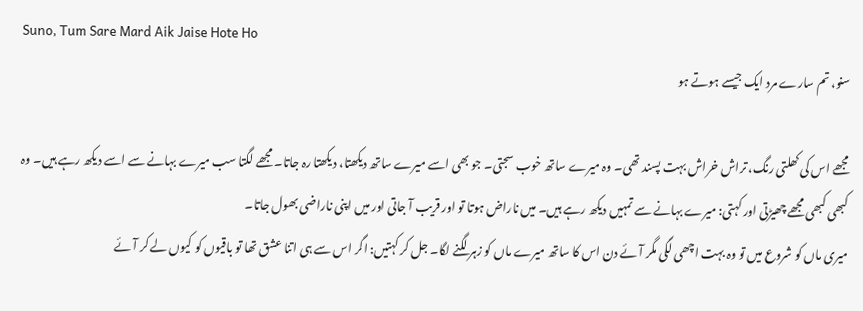Suno, Tum Sare Mard Aik Jaise Hote Ho
سنو، تم سارے مرد ایک جیسے ہوتے ہو

مجھے اس کی کھلتی رنگ، تراش خراش بہت پسند تھی۔ وہ میرے ساتھ خوب سجتی۔ جو بھی اسے میرے ساتھ دیکھتا، دیکھتا رہ جاتا۔ مجھے لگتا سب میرے بہانے سے اسے دیکھ رہے ہیں۔ وہ کبھی کبھی مجھے چھیڑتی اور کہتی: میرے بہانے سے تمہیں دیکھ رہے ہیں۔ میں ناراض ہوتا تو اور قریب آ جاتی اور میں اپنی ناراضی بھول جاتا۔
میری ماں کو شروع میں تو وہ بہت اچھی لگی مگر آئے دن اس کا ساتھ میرے ماں کو زہر لگنے لگا۔ جل کر کہتیں: اگر اس سے ہی اتنا عشق تھا تو باقیوں کو کیوں لے کر آئے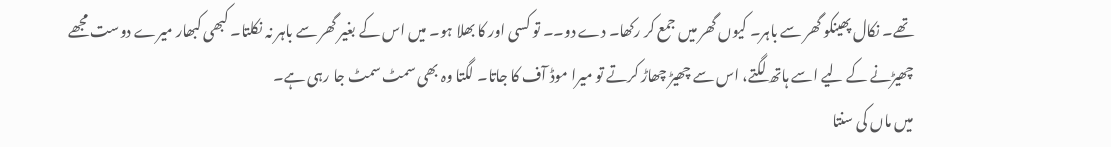تھے۔ نکال پھینکو گھر سے باہر۔ کیوں گھر میں جمع کر رکھا۔ دے دو۔۔ تو کسی اور کا بھلا ہو۔ میں اس کے بغیر گھر سے باہر نہ نکلتا۔ کبھی کبھار میرے دوست مجھے چھیڑنے کے لیے اسے ہاتھ لگتے، اس سے چھیڑ چھاڑ کرتے تو میرا موڈ آف کا جاتا۔ لگتا وہ بھی سمٹ سمٹ جا رہی ہے۔
میں ماں کی سنتا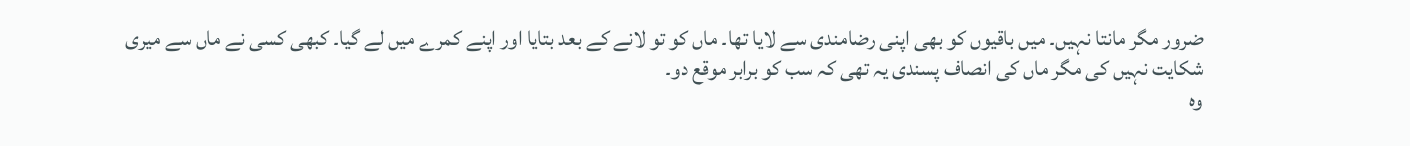ضرور مگر مانتا نہیں۔ میں باقیوں کو بھی اپنی رضامندی سے لایا تھا۔ ماں کو تو لانے کے بعد بتایا اور اپنے کمرے میں لے گیا۔ کبھی کسی نے ماں سے میری شکایت نہیں کی مگر ماں کی انصاف پسندی یہ تھی کہ سب کو برابر موقع دو۔
وہ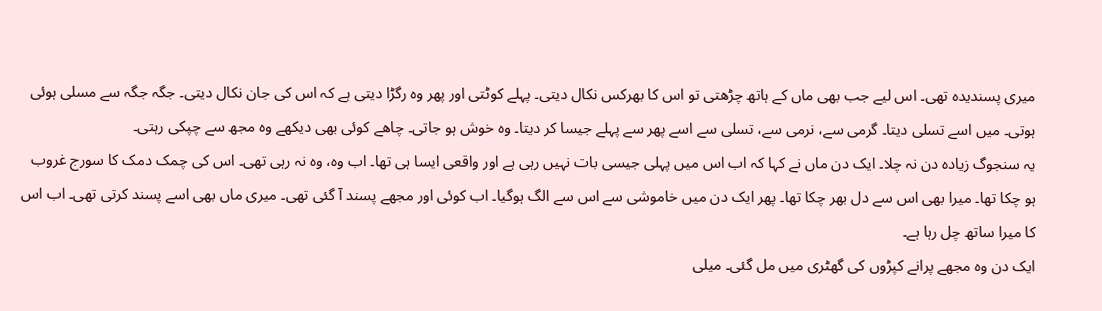میری پسندیدہ تھی۔ اس لیے جب بھی ماں کے ہاتھ چڑھتی تو اس کا بھرکس نکال دیتی۔ پہلے کوٹتی اور پھر وہ رگڑا دیتی ہے کہ اس کی جان نکال دیتی۔ جگہ جگہ سے مسلی ہوئی ہوتی۔ میں اسے تسلی دیتا۔ گرمی سے، نرمی سے، تسلی سے اسے پھر سے پہلے جیسا کر دیتا۔ وہ خوش ہو جاتی۔ چاھے کوئی بھی دیکھے وہ مجھ سے چپکی رہتی۔
یہ سنجوگ زیادہ دن نہ چلا۔ ایک دن ماں نے کہا کہ اب اس میں پہلی جیسی بات نہیں رہی ہے اور واقعی ایسا ہی تھا۔ اب وہ، وہ نہ رہی تھی۔ اس کی چمک دمک کا سورج غروب ہو چکا تھا۔ میرا بھی اس سے دل بھر چکا تھا۔ پھر ایک دن میں خاموشی سے اس سے الگ ہوگیا۔ اب کوئی اور مجھے پسند آ گئی تھی۔ میری ماں بھی اسے پسند کرتی تھی۔ اب اس کا میرا ساتھ چل رہا ہے۔
ایک دن وہ مجھے پرانے کپڑوں کی گھٹری میں مل گئی۔ میلی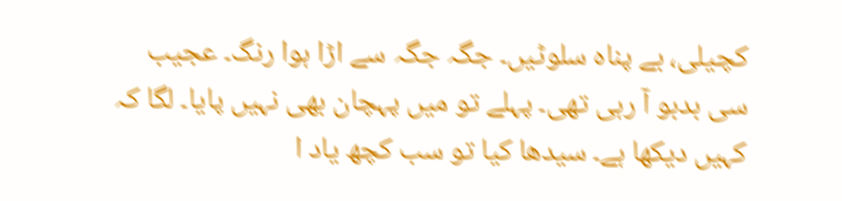کچیلی، بے پناہ سلوٹیں۔ جگہ جگہ سے اڑا ہوا رنگ۔ عجیب سی بدبو آ رہی تھی۔ پہلے تو میں پہچان بھی نہیں پایا۔ لگا کہ کہیں دیکھا ہے۔ سیدھا کیا تو سب کچھ یاد ا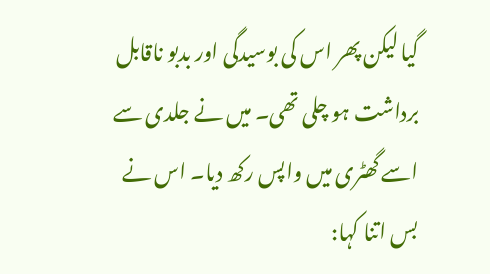گیا لیکن پھر اس کی بوسیدگی اور بدبو ناقابل برداشت ہو چلی تھی۔ میں نے جلدی سے اسے گھٹری میں واپس رکھ دیا۔ اس نے بس اتنا کہا: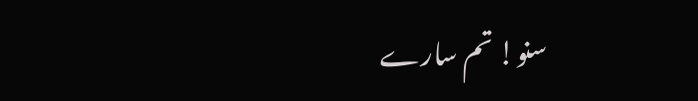سنو! تم سارے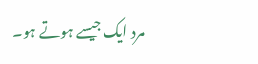مرد ایک جیسے ہوتے ہو۔